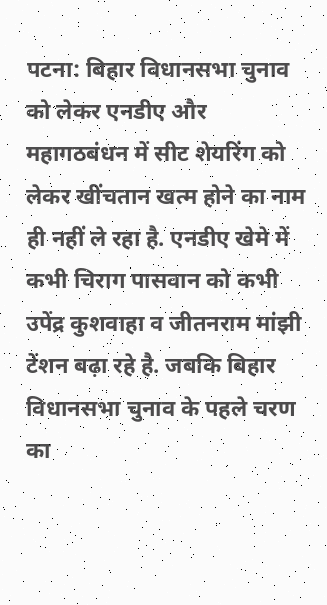पटना: बिहार विधानसभा चुनाव को लेकर एनडीए और महागठबंधन में सीट शेयरिंग को लेकर खींचतान खत्म होने का नाम ही नहीं ले रहा है. एनडीए खेमे में कभी चिराग पासवान को कभी उपेंद्र कुशवाहा व जीतनराम मांझी टेंशन बढ़ा रहे है. जबकि बिहार विधानसभा चुनाव के पहले चरण का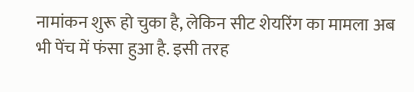नामांकन शुरू हो चुका है, लेकिन सीट शेयरिंग का मामला अब भी पेंच में फंसा हुआ है. इसी तरह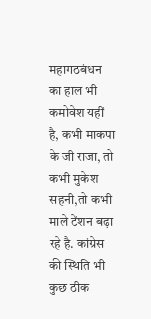महागठबंधन का हाल भी कमोवेश यहीं है, कभी माकपा के जी राजा, तो कभी मुकेश सहनी,तो कभी माले टेंशन बढ़ा रहे है. कांग्रेस की स्थिति भी कुछ ठीक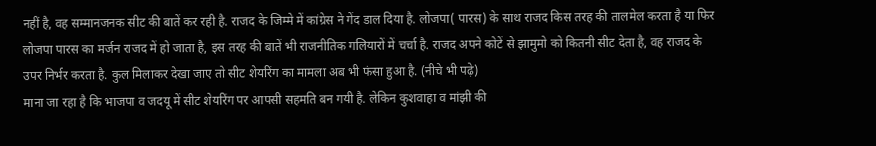नहीं है, वह सम्मानजनक सीट की बातें कर रही है. राजद के जिम्मे में कांग्रेस ने गेंद डाल दिया है. लोजपा( पारस) के साथ राजद किस तरह की तालमेल करता है या फिर लोजपा पारस का मर्जन राजद में हो जाता है, इस तरह की बातें भी राजनीतिक गलियारों में चर्चा है. राजद अपने कोटें से झामुमो को कितनी सीट देता है, वह राजद के उपर निर्भर करता है. कुल मिलाकर देखा जाए तो सीट शेयरिंग का मामला अब भी फंसा हुआ है. (नीचे भी पढ़े)
माना जा रहा है कि भाजपा व जदयू में सीट शेयरिंग पर आपसी सहमति बन गयी है. लेकिन कुशवाहा व मांझी की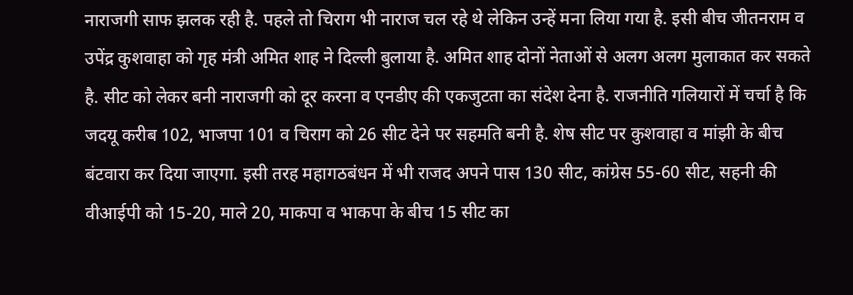नाराजगी साफ झलक रही है. पहले तो चिराग भी नाराज चल रहे थे लेकिन उन्हें मना लिया गया है. इसी बीच जीतनराम व उपेंद्र कुशवाहा को गृह मंत्री अमित शाह ने दिल्ली बुलाया है. अमित शाह दोनों नेताओं से अलग अलग मुलाकात कर सकते है. सीट को लेकर बनी नाराजगी को दूर करना व एनडीए की एकजुटता का संदेश देना है. राजनीति गलियारों में चर्चा है कि जदयू करीब 102, भाजपा 101 व चिराग को 26 सीट देने पर सहमति बनी है. शेष सीट पर कुशवाहा व मांझी के बीच बंटवारा कर दिया जाएगा. इसी तरह महागठबंधन में भी राजद अपने पास 130 सीट, कांग्रेस 55-60 सीट, सहनी की वीआईपी को 15-20, माले 20, माकपा व भाकपा के बीच 15 सीट का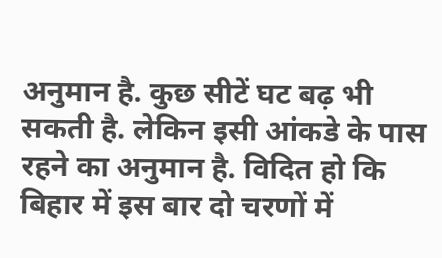अनुमान है. कुछ सीटें घट बढ़ भी सकती है. लेकिन इसी आंकडे के पास रहने का अनुमान है. विदित हो कि बिहार में इस बार दो चरणों में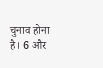चुनाव होना है। 6 और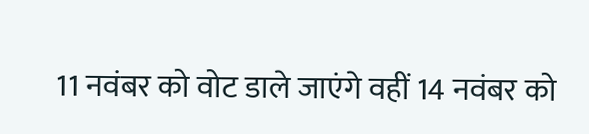11 नवंबर को वोट डाले जाएंगे वहीं 14 नवंबर को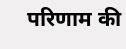परिणाम की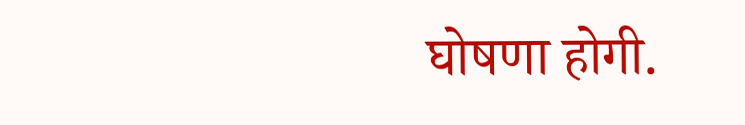घोषणा होगी.